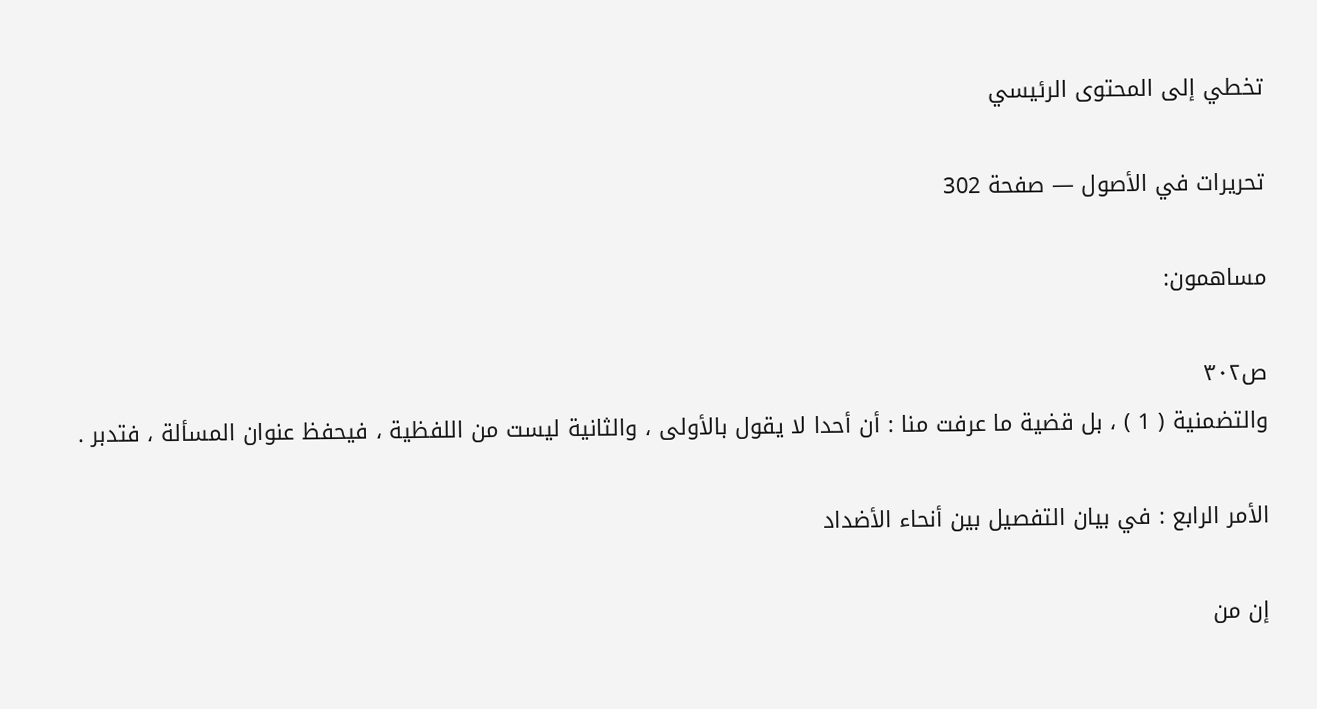تخطي إلى المحتوى الرئيسي

تحريرات في الأصول — صفحة 302

مساهمون:

ص٣٠٢
والتضمنية ( 1 ) ، بل قضية ما عرفت منا : أن أحدا لا يقول بالأولى ، والثانية ليست من اللفظية ، فيحفظ عنوان المسألة ، فتدبر .

الأمر الرابع : في بيان التفصيل بين أنحاء الأضداد

إن من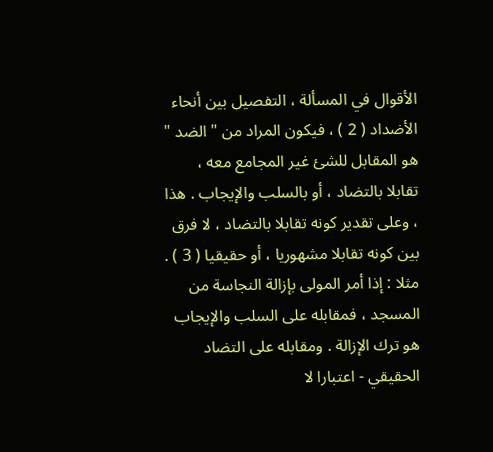الأقوال في المسألة ، التفصيل بين أنحاء الأضداد ( 2 ) ، فيكون المراد من " الضد " هو المقابل للشئ غير المجامع معه ، تقابلا بالتضاد ، أو بالسلب والإيجاب . هذا ، وعلى تقدير كونه تقابلا بالتضاد ، لا فرق بين كونه تقابلا مشهوريا ، أو حقيقيا ( 3 ) . مثلا : إذا أمر المولى بإزالة النجاسة من المسجد ، فمقابله على السلب والإيجاب هو ترك الإزالة . ومقابله على التضاد الحقيقي - اعتبارا لا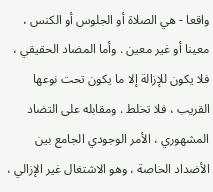واقعا - هي الصلاة أو الجلوس أو الكنس ، معينا أو غير معين . وأما المضاد الحقيقي ، فلا يكون للإزالة إلا ما يكون تحت نوعها القريب ، فلا تخلط . ومقابله على التضاد المشهوري ، الأمر الوجودي الجامع بين الأضداد الخاصة ، وهو الاشتغال غير الإزالي ،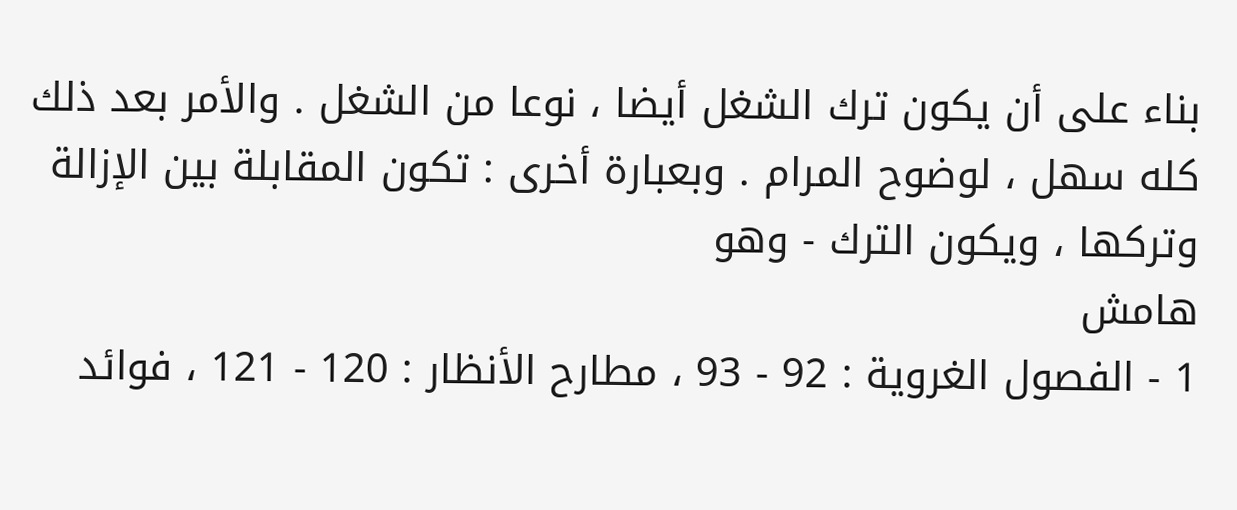بناء على أن يكون ترك الشغل أيضا ، نوعا من الشغل . والأمر بعد ذلك كله سهل ، لوضوح المرام . وبعبارة أخرى : تكون المقابلة بين الإزالة وتركها ، ويكون الترك - وهو
هامش
1 - الفصول الغروية : 92 - 93 ، مطارح الأنظار : 120 - 121 ، فوائد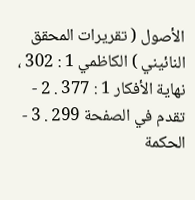الأصول ( تقريرات المحقق النائيني ) الكاظمي 1 : 302 ، نهاية الأفكار 1 : 377 . 2 - تقدم في الصفحة 299 . 3 - الحكمة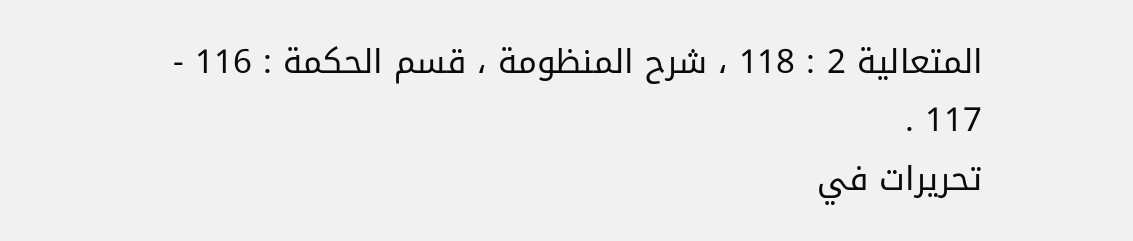المتعالية 2 : 118 ، شرح المنظومة ، قسم الحكمة : 116 - 117 .
تحريرات في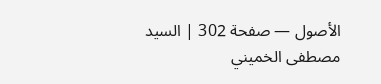الأصول — صفحة 302 | السيد مصطفى الخميني